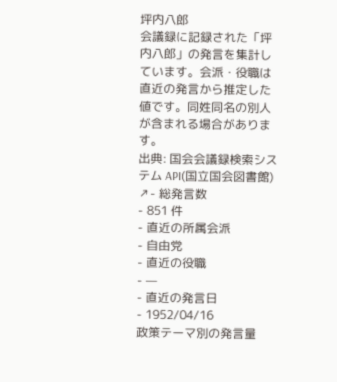坪内八郎
会議録に記録された「坪内八郎」の発言を集計しています。会派・役職は直近の発言から推定した値です。同姓同名の別人が含まれる場合があります。
出典: 国会会議録検索システム API(国立国会図書館) ↗- 総発言数
- 851 件
- 直近の所属会派
- 自由党
- 直近の役職
- —
- 直近の発言日
- 1952/04/16
政策テーマ別の発言量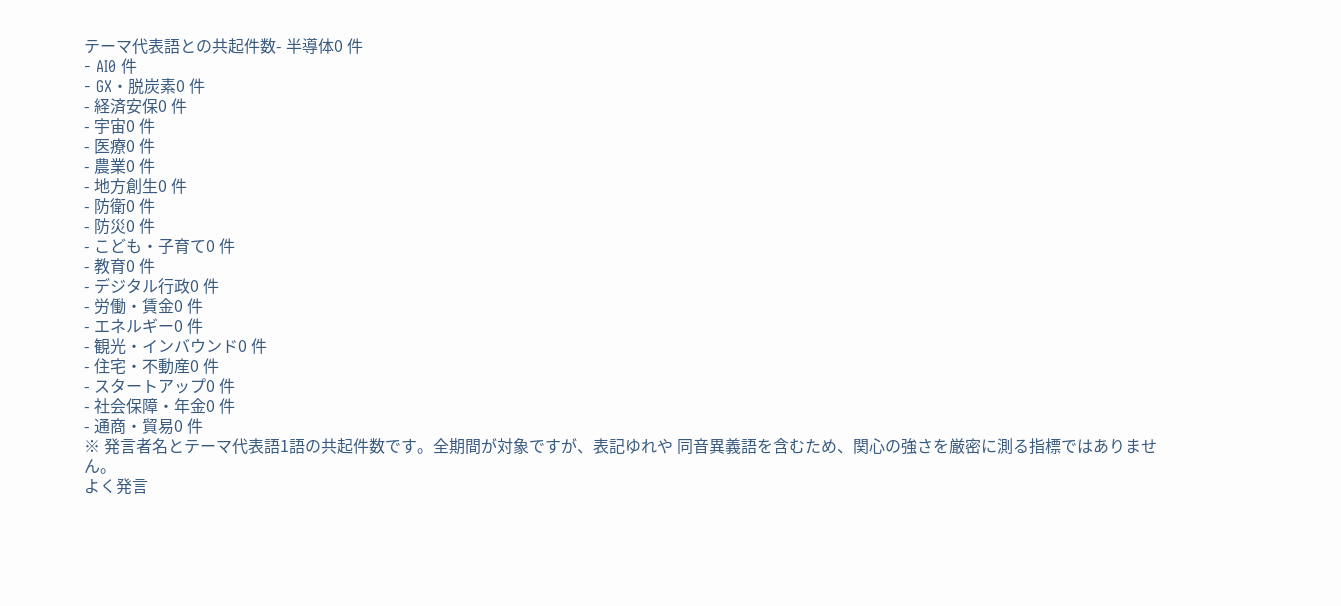テーマ代表語との共起件数- 半導体0 件
- AI0 件
- GX・脱炭素0 件
- 経済安保0 件
- 宇宙0 件
- 医療0 件
- 農業0 件
- 地方創生0 件
- 防衛0 件
- 防災0 件
- こども・子育て0 件
- 教育0 件
- デジタル行政0 件
- 労働・賃金0 件
- エネルギー0 件
- 観光・インバウンド0 件
- 住宅・不動産0 件
- スタートアップ0 件
- 社会保障・年金0 件
- 通商・貿易0 件
※ 発言者名とテーマ代表語1語の共起件数です。全期間が対象ですが、表記ゆれや 同音異義語を含むため、関心の強さを厳密に測る指標ではありません。
よく発言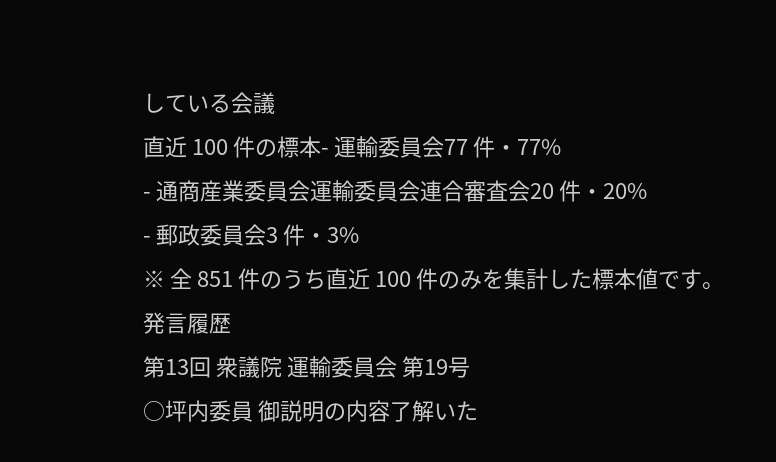している会議
直近 100 件の標本- 運輸委員会77 件・77%
- 通商産業委員会運輸委員会連合審査会20 件・20%
- 郵政委員会3 件・3%
※ 全 851 件のうち直近 100 件のみを集計した標本値です。
発言履歴
第13回 衆議院 運輸委員会 第19号
○坪内委員 御説明の内容了解いた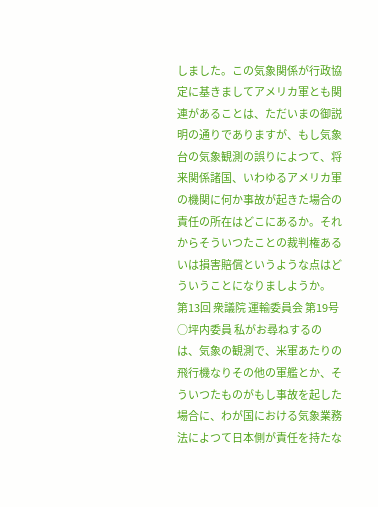しました。この気象関係が行政協定に基きましてアメリカ軍とも関連があることは、ただいまの御説明の通りでありますが、もし気象台の気象観測の誤りによつて、将来関係諸国、いわゆるアメリカ軍の機関に何か事故が起きた場合の責任の所在はどこにあるか。それからそういつたことの裁判権あるいは損害賠償というような点はどういうことになりましようか。
第13回 衆議院 運輸委員会 第19号
○坪内委員 私がお尋ねするのは、気象の観測で、米軍あたりの飛行機なりその他の軍艦とか、そういつたものがもし事故を起した場合に、わが国における気象業務法によつて日本側が責任を持たな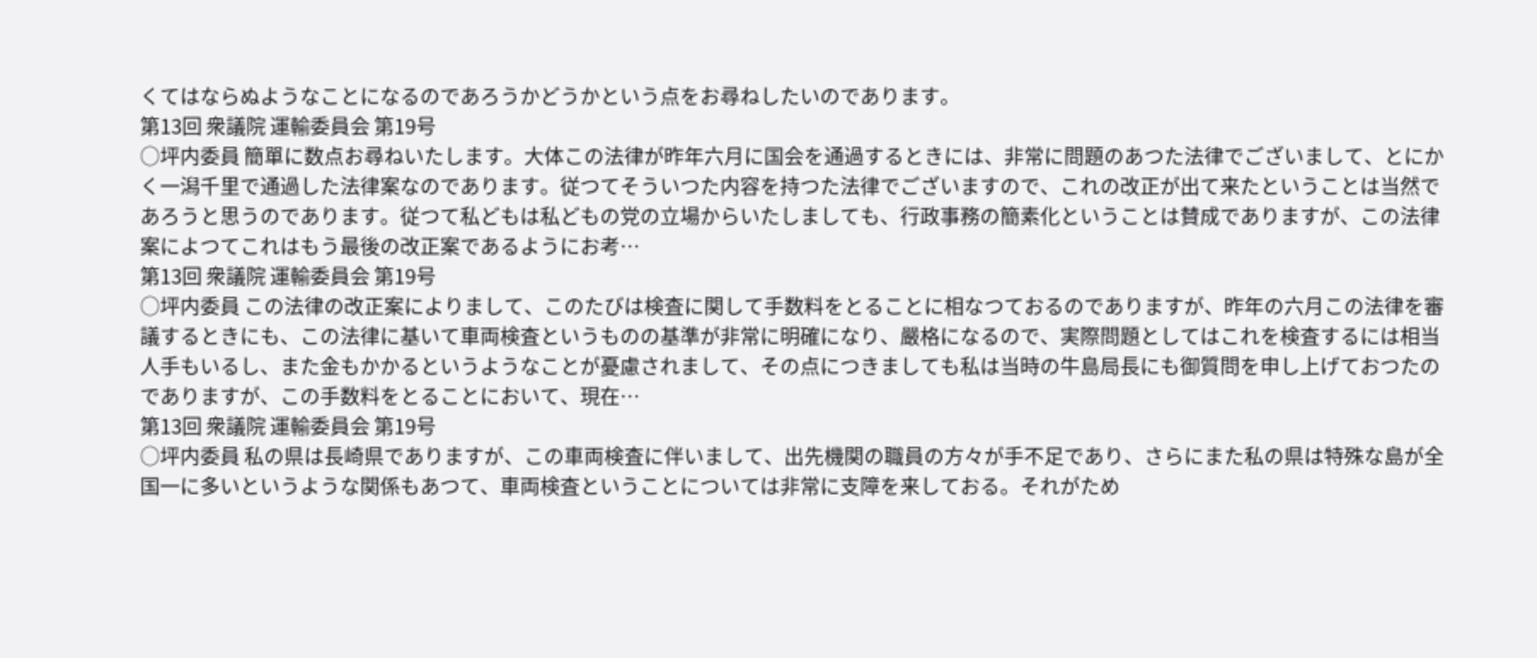くてはならぬようなことになるのであろうかどうかという点をお尋ねしたいのであります。
第13回 衆議院 運輸委員会 第19号
○坪内委員 簡單に数点お尋ねいたします。大体この法律が昨年六月に国会を通過するときには、非常に問題のあつた法律でございまして、とにかく一潟千里で通過した法律案なのであります。従つてそういつた内容を持つた法律でございますので、これの改正が出て来たということは当然であろうと思うのであります。従つて私どもは私どもの党の立場からいたしましても、行政事務の簡素化ということは賛成でありますが、この法律案によつてこれはもう最後の改正案であるようにお考…
第13回 衆議院 運輸委員会 第19号
○坪内委員 この法律の改正案によりまして、このたびは検査に関して手数料をとることに相なつておるのでありますが、昨年の六月この法律を審議するときにも、この法律に基いて車両検査というものの基準が非常に明確になり、嚴格になるので、実際問題としてはこれを検査するには相当人手もいるし、また金もかかるというようなことが憂慮されまして、その点につきましても私は当時の牛島局長にも御質問を申し上げておつたのでありますが、この手数料をとることにおいて、現在…
第13回 衆議院 運輸委員会 第19号
○坪内委員 私の県は長崎県でありますが、この車両検査に伴いまして、出先機関の職員の方々が手不足であり、さらにまた私の県は特殊な島が全国一に多いというような関係もあつて、車両検査ということについては非常に支障を来しておる。それがため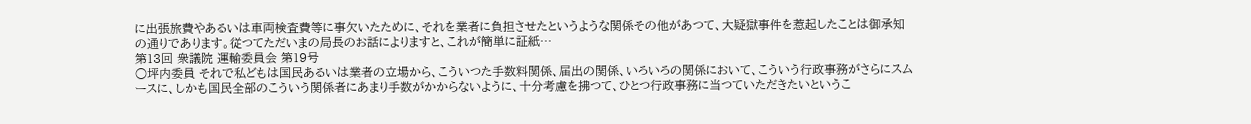に出張旅費やあるいは車両検査費等に事欠いたために、それを業者に負担させたというような関係その他があつて、大疑獄事件を惹起したことは御承知の通りであります。従つてただいまの局長のお話によりますと、これが簡単に証紙…
第13回 衆議院 運輸委員会 第19号
○坪内委員 それで私どもは国民あるいは業者の立場から、こういつた手数料関係、届出の関係、いろいろの関係において、こういう行政事務がさらにスムースに、しかも国民全部のこういう関係者にあまり手数がかからないように、十分考慮を拂つて、ひとつ行政事務に当つていただきたいというこ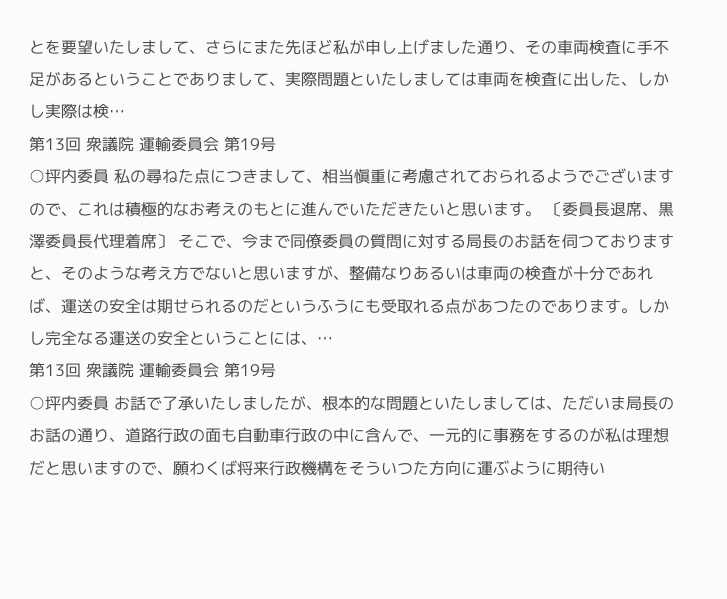とを要望いたしまして、さらにまた先ほど私が申し上げました通り、その車両検査に手不足があるということでありまして、実際問題といたしましては車両を検査に出した、しかし実際は検…
第13回 衆議院 運輸委員会 第19号
○坪内委員 私の尋ねた点につきまして、相当愼重に考慮されておられるようでございますので、これは積極的なお考えのもとに進んでいただきたいと思います。 〔委員長退席、黒澤委員長代理着席〕 そこで、今まで同僚委員の質問に対する局長のお話を伺つておりますと、そのような考え方でないと思いますが、整備なりあるいは車両の検査が十分であれば、運送の安全は期せられるのだというふうにも受取れる点があつたのであります。しかし完全なる運送の安全ということには、…
第13回 衆議院 運輸委員会 第19号
○坪内委員 お話で了承いたしましたが、根本的な問題といたしましては、ただいま局長のお話の通り、道路行政の面も自動車行政の中に含んで、一元的に事務をするのが私は理想だと思いますので、願わくば将来行政機構をそういつた方向に運ぶように期待い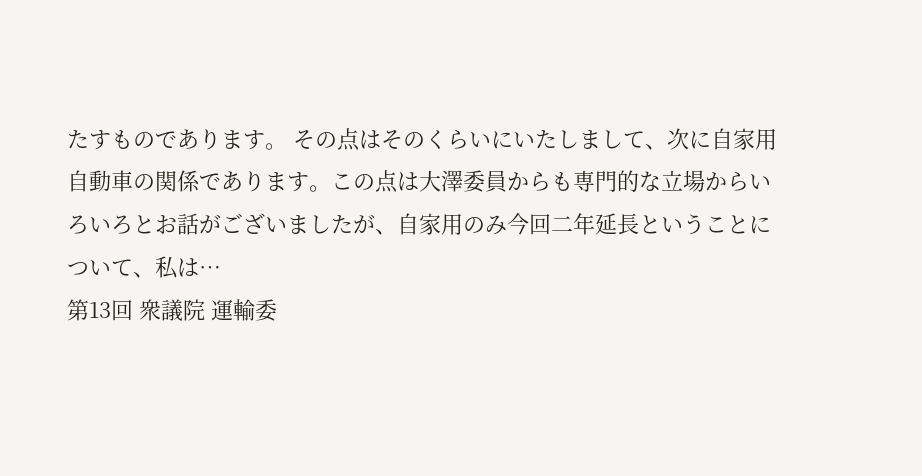たすものであります。 その点はそのくらいにいたしまして、次に自家用自動車の関係であります。この点は大澤委員からも専門的な立場からいろいろとお話がございましたが、自家用のみ今回二年延長ということについて、私は…
第13回 衆議院 運輸委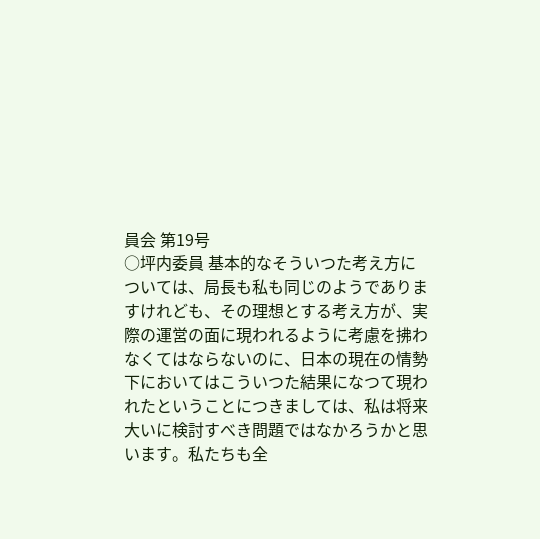員会 第19号
○坪内委員 基本的なそういつた考え方については、局長も私も同じのようでありますけれども、その理想とする考え方が、実際の運営の面に現われるように考慮を拂わなくてはならないのに、日本の現在の情勢下においてはこういつた結果になつて現われたということにつきましては、私は将来大いに検討すべき問題ではなかろうかと思います。私たちも全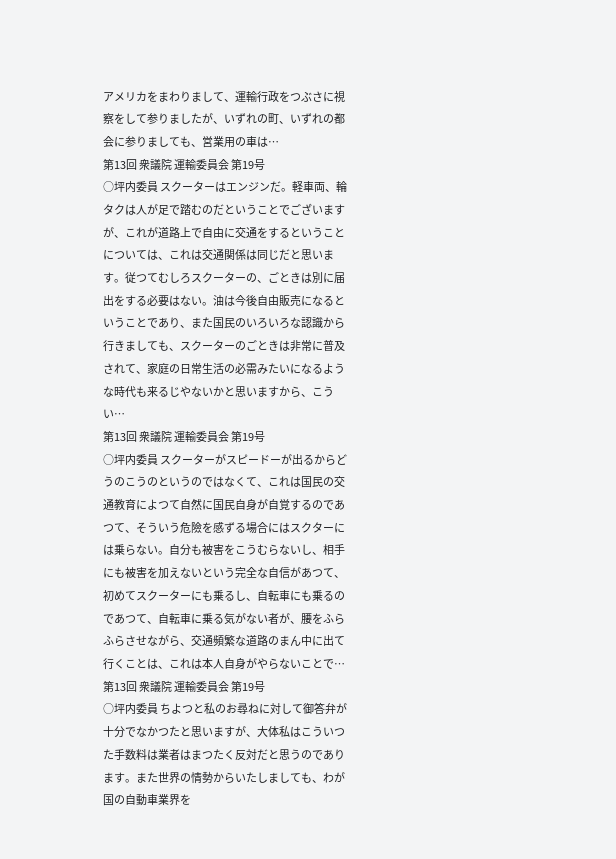アメリカをまわりまして、運輸行政をつぶさに視察をして参りましたが、いずれの町、いずれの都会に参りましても、営業用の車は…
第13回 衆議院 運輸委員会 第19号
○坪内委員 スクーターはエンジンだ。軽車両、輪タクは人が足で踏むのだということでございますが、これが道路上で自由に交通をするということについては、これは交通関係は同じだと思います。従つてむしろスクーターの、ごときは別に届出をする必要はない。油は今後自由販売になるということであり、また国民のいろいろな認識から行きましても、スクーターのごときは非常に普及されて、家庭の日常生活の必需みたいになるような時代も来るじやないかと思いますから、こうい…
第13回 衆議院 運輸委員会 第19号
○坪内委員 スクーターがスピードーが出るからどうのこうのというのではなくて、これは国民の交通教育によつて自然に国民自身が自覚するのであつて、そういう危險を感ずる場合にはスクターには乗らない。自分も被害をこうむらないし、相手にも被害を加えないという完全な自信があつて、初めてスクーターにも乗るし、自転車にも乗るのであつて、自転車に乗る気がない者が、腰をふらふらさせながら、交通頻繁な道路のまん中に出て行くことは、これは本人自身がやらないことで…
第13回 衆議院 運輸委員会 第19号
○坪内委員 ちよつと私のお尋ねに対して御答弁が十分でなかつたと思いますが、大体私はこういつた手数料は業者はまつたく反対だと思うのであります。また世界の情勢からいたしましても、わが国の自動車業界を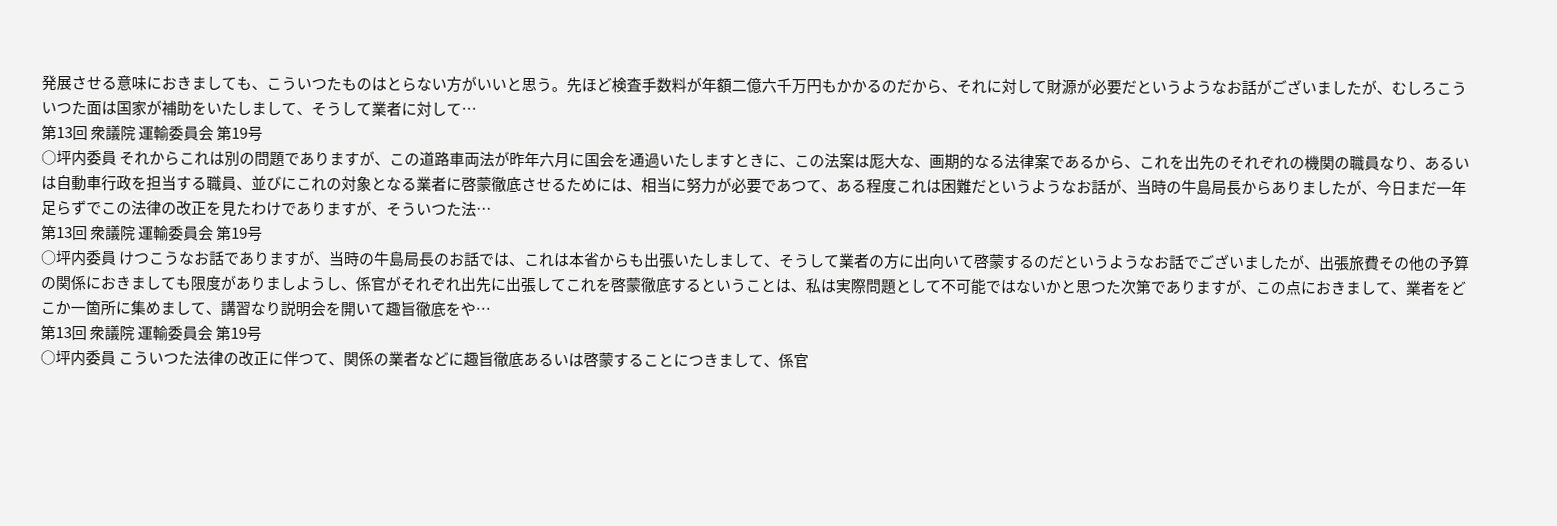発展させる意味におきましても、こういつたものはとらない方がいいと思う。先ほど検査手数料が年額二億六千万円もかかるのだから、それに対して財源が必要だというようなお話がございましたが、むしろこういつた面は国家が補助をいたしまして、そうして業者に対して…
第13回 衆議院 運輸委員会 第19号
○坪内委員 それからこれは別の問題でありますが、この道路車両法が昨年六月に国会を通過いたしますときに、この法案は厖大な、画期的なる法律案であるから、これを出先のそれぞれの機関の職員なり、あるいは自動車行政を担当する職員、並びにこれの対象となる業者に啓蒙徹底させるためには、相当に努力が必要であつて、ある程度これは困難だというようなお話が、当時の牛島局長からありましたが、今日まだ一年足らずでこの法律の改正を見たわけでありますが、そういつた法…
第13回 衆議院 運輸委員会 第19号
○坪内委員 けつこうなお話でありますが、当時の牛島局長のお話では、これは本省からも出張いたしまして、そうして業者の方に出向いて啓蒙するのだというようなお話でございましたが、出張旅費その他の予算の関係におきましても限度がありましようし、係官がそれぞれ出先に出張してこれを啓蒙徹底するということは、私は実際問題として不可能ではないかと思つた次第でありますが、この点におきまして、業者をどこか一箇所に集めまして、講習なり説明会を開いて趣旨徹底をや…
第13回 衆議院 運輸委員会 第19号
○坪内委員 こういつた法律の改正に伴つて、関係の業者などに趣旨徹底あるいは啓蒙することにつきまして、係官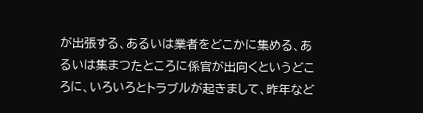が出張する、あるいは業者をどこかに集める、あるいは集まつたところに係官が出向くというどころに、いろいろとトラブルが起きまして、昨年など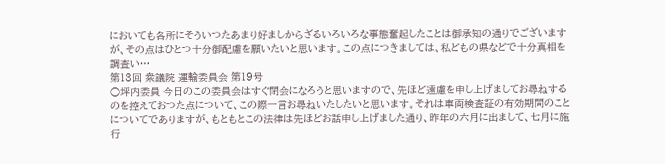においても各所にそういつたあまり好ましからざるいろいろな事態奮起したことは御承知の通りでございますが、その点はひとつ十分御配慮を願いたいと思います。この点につきましては、私どもの県などで十分真相を調査い…
第13回 衆議院 運輸委員会 第19号
○坪内委員 今日のこの委員会はすぐ閉会になろうと思いますので、先ほど遠慮を申し上げましてお尋ねするのを控えておつた点について、この際一言お尋ねいたしたいと思います。それは車両検査証の有効期間のことについてでありますが、もともとこの法律は先ほどお話申し上げました通り、昨年の六月に出まして、七月に施行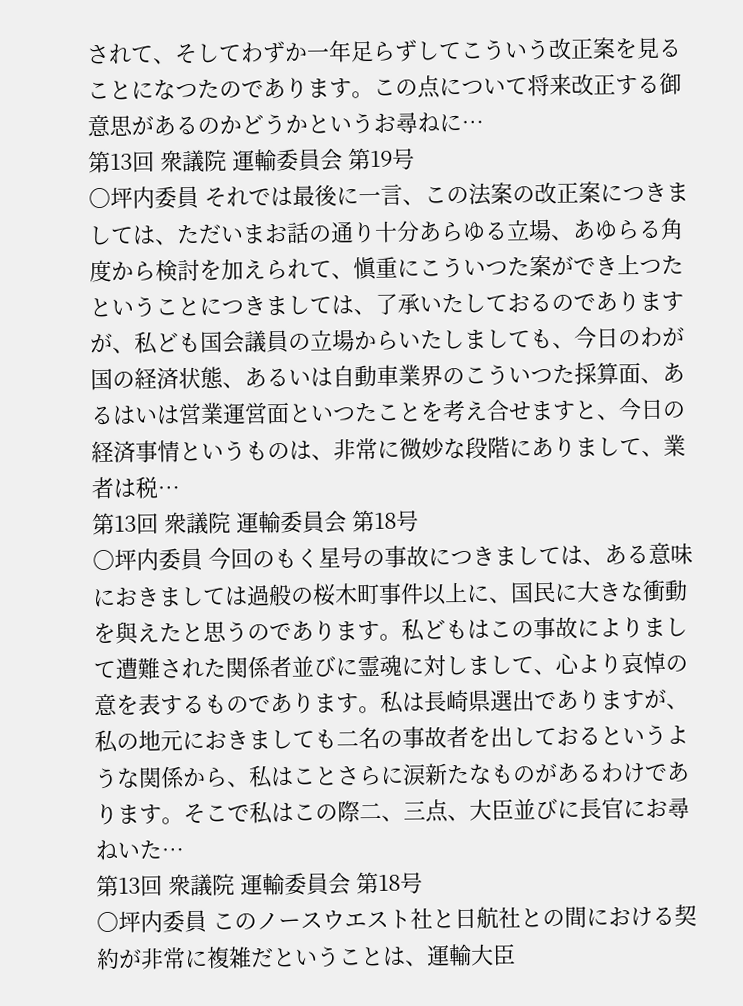されて、そしてわずか一年足らずしてこういう改正案を見ることになつたのであります。この点について将来改正する御意思があるのかどうかというお尋ねに…
第13回 衆議院 運輸委員会 第19号
○坪内委員 それでは最後に一言、この法案の改正案につきましては、ただいまお話の通り十分あらゆる立場、あゆらる角度から検討を加えられて、愼重にこういつた案ができ上つたということにつきましては、了承いたしておるのでありますが、私ども国会議員の立場からいたしましても、今日のわが国の経済状態、あるいは自動車業界のこういつた採算面、あるはいは営業運営面といつたことを考え合せますと、今日の経済事情というものは、非常に微妙な段階にありまして、業者は税…
第13回 衆議院 運輸委員会 第18号
○坪内委員 今回のもく星号の事故につきましては、ある意味におきましては過般の桜木町事件以上に、国民に大きな衝動を與えたと思うのであります。私どもはこの事故によりまして遭難された関係者並びに霊魂に対しまして、心より哀悼の意を表するものであります。私は長崎県選出でありますが、私の地元におきましても二名の事故者を出しておるというような関係から、私はことさらに涙新たなものがあるわけであります。そこで私はこの際二、三点、大臣並びに長官にお尋ねいた…
第13回 衆議院 運輸委員会 第18号
○坪内委員 このノースウエスト社と日航社との間における契約が非常に複雑だということは、運輸大臣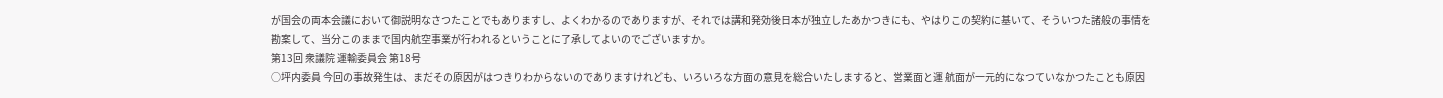が国会の両本会議において御説明なさつたことでもありますし、よくわかるのでありますが、それでは講和発効後日本が独立したあかつきにも、やはりこの契約に基いて、そういつた諸般の事情を勘案して、当分このままで国内航空事業が行われるということに了承してよいのでございますか。
第13回 衆議院 運輸委員会 第18号
○坪内委員 今回の事故発生は、まだその原因がはつきりわからないのでありますけれども、いろいろな方面の意見を総合いたしますると、営業面と運 航面が一元的になつていなかつたことも原因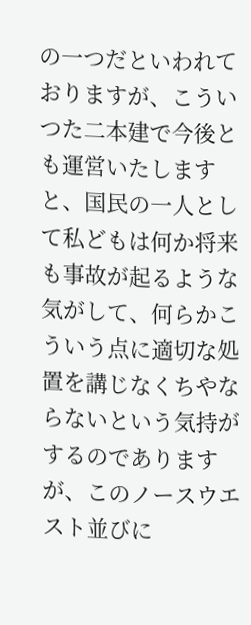の一つだといわれておりますが、こういつた二本建で今後とも運営いたしますと、国民の一人として私どもは何か将来も事故が起るような気がして、何らかこういう点に適切な処置を講じなくちやならないという気持がするのでありますが、このノースウエスト並びに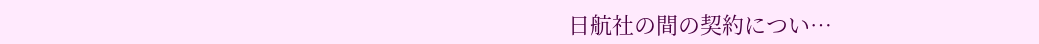日航社の間の契約につい…